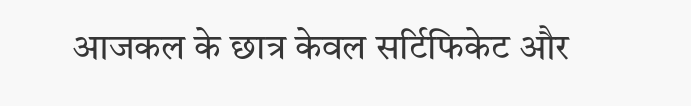आजकल के छात्र केवल सर्टिफिकेट और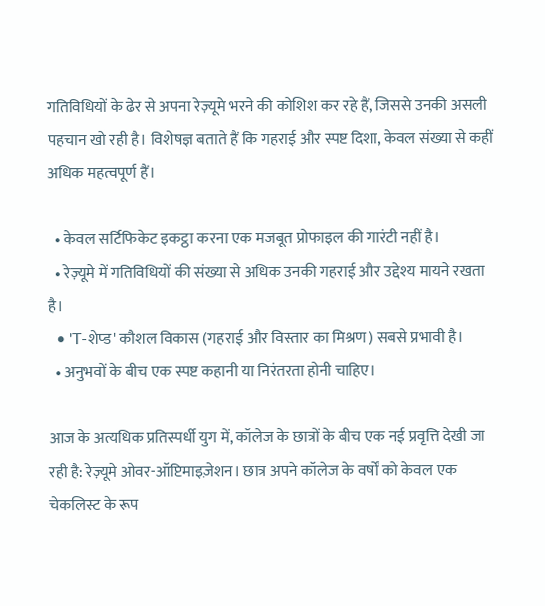गतिविधियों के ढेर से अपना रेज़्यूमे भरने की कोशिश कर रहे हैं, जिससे उनकी असली पहचान खो रही है। विशेषज्ञ बताते हैं कि गहराई और स्पष्ट दिशा, केवल संख्या से कहीं अधिक महत्वपूर्ण हैं।

  • केवल सर्टिफिकेट इकट्ठा करना एक मजबूत प्रोफाइल की गारंटी नहीं है।
  • रेज़्यूमे में गतिविधियों की संख्या से अधिक उनकी गहराई और उद्देश्य मायने रखता है।
  • 'T-शेप्ड' कौशल विकास (गहराई और विस्तार का मिश्रण) सबसे प्रभावी है।
  • अनुभवों के बीच एक स्पष्ट कहानी या निरंतरता होनी चाहिए।

आज के अत्यधिक प्रतिस्पर्धी युग में, कॉलेज के छात्रों के बीच एक नई प्रवृत्ति देखी जा रही है: रेज़्यूमे ओवर-ऑप्टिमाइज़ेशन। छात्र अपने कॉलेज के वर्षों को केवल एक चेकलिस्ट के रूप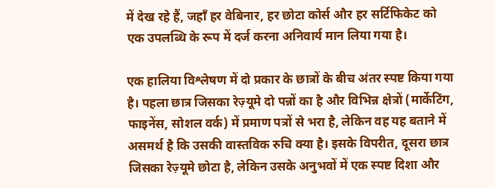में देख रहे हैं, जहाँ हर वेबिनार, हर छोटा कोर्स और हर सर्टिफिकेट को एक उपलब्धि के रूप में दर्ज करना अनिवार्य मान लिया गया है।

एक हालिया विश्लेषण में दो प्रकार के छात्रों के बीच अंतर स्पष्ट किया गया है। पहला छात्र जिसका रेज़्यूमे दो पन्नों का है और विभिन्न क्षेत्रों (मार्केटिंग, फाइनेंस, सोशल वर्क) में प्रमाण पत्रों से भरा है, लेकिन वह यह बताने में असमर्थ है कि उसकी वास्तविक रुचि क्या है। इसके विपरीत, दूसरा छात्र जिसका रेज़्यूमे छोटा है, लेकिन उसके अनुभवों में एक स्पष्ट दिशा और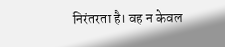निरंतरता है। वह न केवल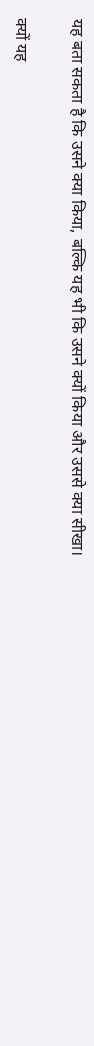यह बता सकता है कि उसने क्या किया, बल्कि यह भी कि उसने क्यों किया और उससे क्या सीखा।

क्यों यह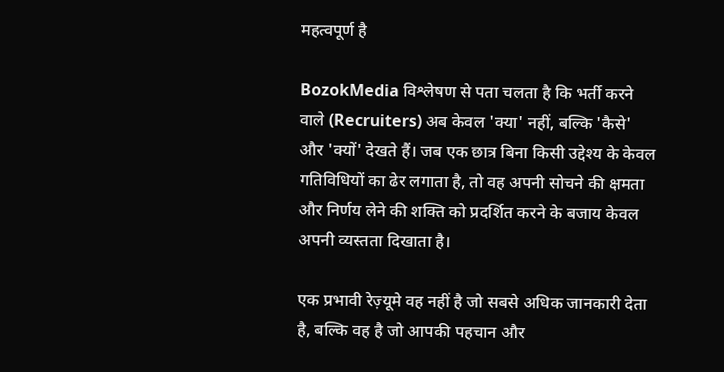महत्वपूर्ण है

BozokMedia विश्लेषण से पता चलता है कि भर्ती करने वाले (Recruiters) अब केवल 'क्या' नहीं, बल्कि 'कैसे' और 'क्यों' देखते हैं। जब एक छात्र बिना किसी उद्देश्य के केवल गतिविधियों का ढेर लगाता है, तो वह अपनी सोचने की क्षमता और निर्णय लेने की शक्ति को प्रदर्शित करने के बजाय केवल अपनी व्यस्तता दिखाता है।

एक प्रभावी रेज़्यूमे वह नहीं है जो सबसे अधिक जानकारी देता है, बल्कि वह है जो आपकी पहचान और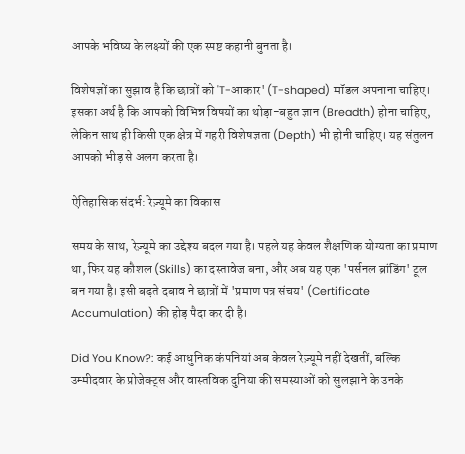आपके भविष्य के लक्ष्यों की एक स्पष्ट कहानी बुनता है।

विशेषज्ञों का सुझाव है कि छात्रों को 'T-आकार' (T-shaped) मॉडल अपनाना चाहिए। इसका अर्थ है कि आपको विभिन्न विषयों का थोड़ा-बहुत ज्ञान (Breadth) होना चाहिए, लेकिन साथ ही किसी एक क्षेत्र में गहरी विशेषज्ञता (Depth) भी होनी चाहिए। यह संतुलन आपको भीड़ से अलग करता है।

ऐतिहासिक संदर्भ: रेज़्यूमे का विकास

समय के साथ, रेज़्यूमे का उद्देश्य बदल गया है। पहले यह केवल शैक्षणिक योग्यता का प्रमाण था, फिर यह कौशल (Skills) का दस्तावेज बना, और अब यह एक 'पर्सनल ब्रांडिंग' टूल बन गया है। इसी बढ़ते दबाव ने छात्रों में 'प्रमाण पत्र संचय' (Certificate Accumulation) की होड़ पैदा कर दी है।

Did You Know?: कई आधुनिक कंपनियां अब केवल रेज़्यूमे नहीं देखतीं, बल्कि उम्मीदवार के प्रोजेक्ट्स और वास्तविक दुनिया की समस्याओं को सुलझाने के उनके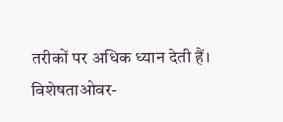तरीकों पर अधिक ध्यान देती हैं।
विशेषताओवर-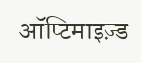ऑप्टिमाइज़्ड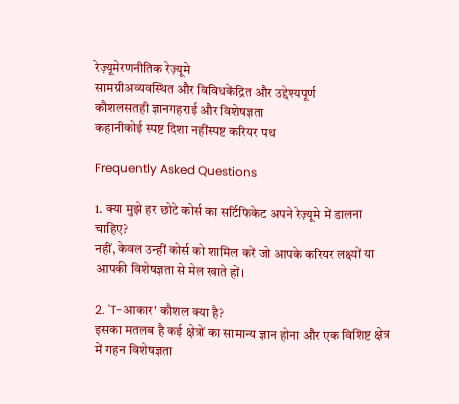रेज़्यूमेरणनीतिक रेज़्यूमे
सामग्रीअव्यवस्थित और विविधकेंद्रित और उद्देश्यपूर्ण
कौशलसतही ज्ञानगहराई और विशेषज्ञता
कहानीकोई स्पष्ट दिशा नहींस्पष्ट करियर पथ

Frequently Asked Questions

1. क्या मुझे हर छोटे कोर्स का सर्टिफिकेट अपने रेज़्यूमे में डालना चाहिए?
नहीं, केवल उन्हीं कोर्स को शामिल करें जो आपके करियर लक्ष्यों या आपकी विशेषज्ञता से मेल खाते हों।

2. 'T-आकार' कौशल क्या है?
इसका मतलब है कई क्षेत्रों का सामान्य ज्ञान होना और एक विशिष्ट क्षेत्र में गहन विशेषज्ञता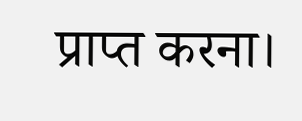प्राप्त करना।